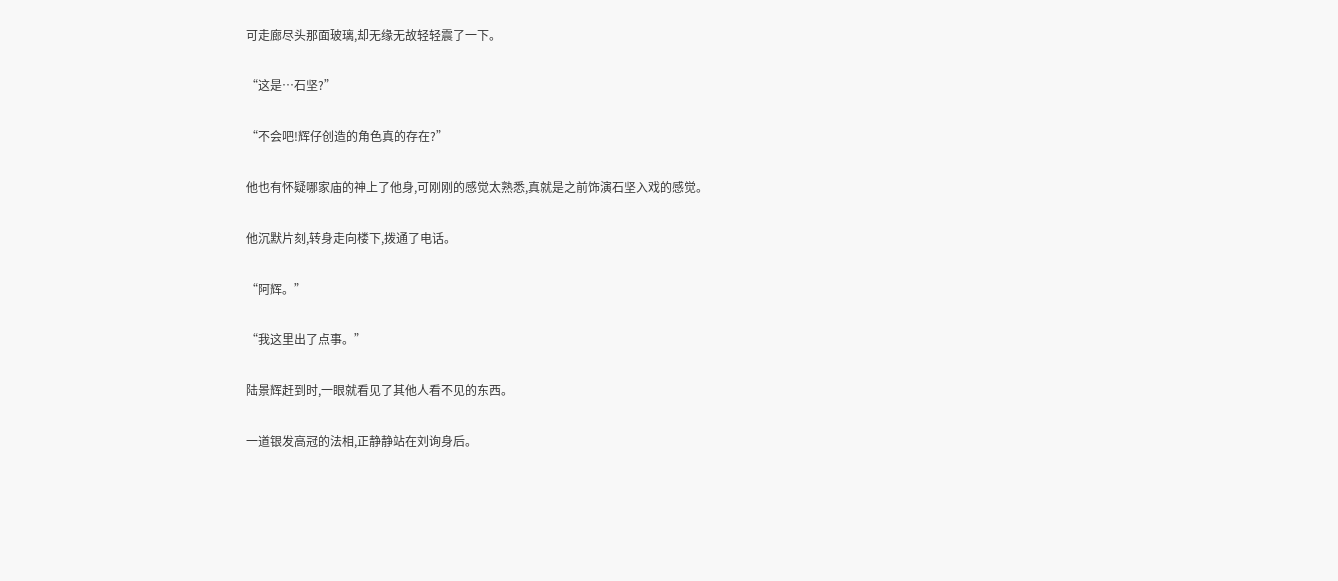可走廊尽头那面玻璃,却无缘无故轻轻震了一下。

“这是…石坚?”

“不会吧!辉仔创造的角色真的存在?”

他也有怀疑哪家庙的神上了他身,可刚刚的感觉太熟悉,真就是之前饰演石坚入戏的感觉。

他沉默片刻,转身走向楼下,拨通了电话。

“阿辉。”

“我这里出了点事。”

陆景辉赶到时,一眼就看见了其他人看不见的东西。

一道银发高冠的法相,正静静站在刘询身后。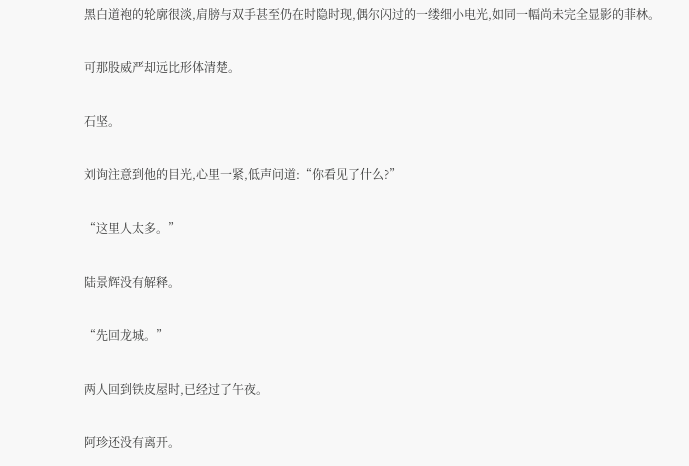黑白道袍的轮廓很淡,肩膀与双手甚至仍在时隐时现,偶尔闪过的一缕细小电光,如同一幅尚未完全显影的菲林。

可那股威严却远比形体清楚。

石坚。

刘询注意到他的目光,心里一紧,低声问道:“你看见了什么?”

“这里人太多。”

陆景辉没有解释。

“先回龙城。”

两人回到铁皮屋时,已经过了午夜。

阿珍还没有离开。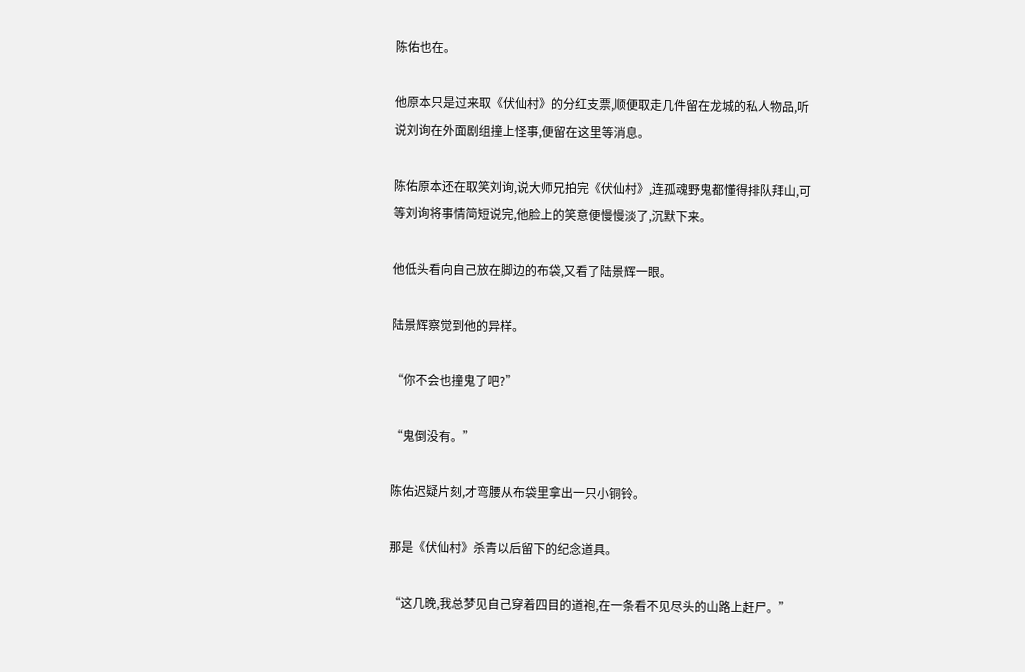陈佑也在。

他原本只是过来取《伏仙村》的分红支票,顺便取走几件留在龙城的私人物品,听说刘询在外面剧组撞上怪事,便留在这里等消息。

陈佑原本还在取笑刘询,说大师兄拍完《伏仙村》,连孤魂野鬼都懂得排队拜山,可等刘询将事情简短说完,他脸上的笑意便慢慢淡了,沉默下来。

他低头看向自己放在脚边的布袋,又看了陆景辉一眼。

陆景辉察觉到他的异样。

“你不会也撞鬼了吧?”

“鬼倒没有。”

陈佑迟疑片刻,才弯腰从布袋里拿出一只小铜铃。

那是《伏仙村》杀青以后留下的纪念道具。

“这几晚,我总梦见自己穿着四目的道袍,在一条看不见尽头的山路上赶尸。”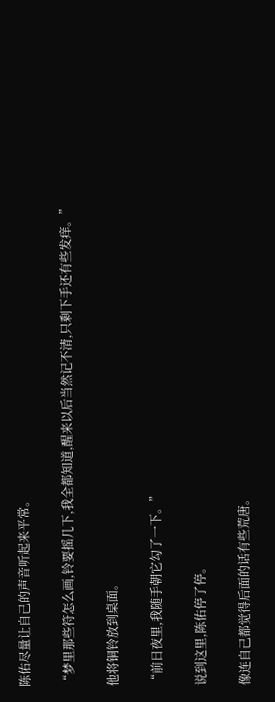陈佑尽量让自己的声音听起来平常。

“梦里那些符怎么画,铃要摇几下,我全都知道,醒来以后当然记不清,只剩下手还有些发痒。”

他将铜铃放到桌面。

“前日夜里,我随手朝它勾了一下。”

说到这里,陈佑停了停。

像连自己都觉得后面的话有些荒唐。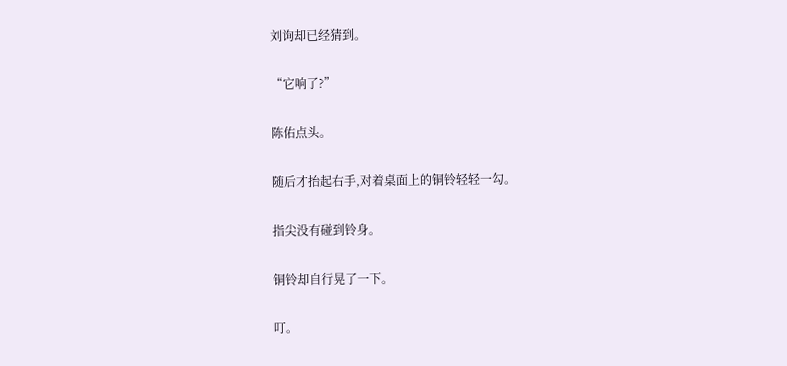刘询却已经猜到。

“它响了?”

陈佑点头。

随后才抬起右手,对着桌面上的铜铃轻轻一勾。

指尖没有碰到铃身。

铜铃却自行晃了一下。

叮。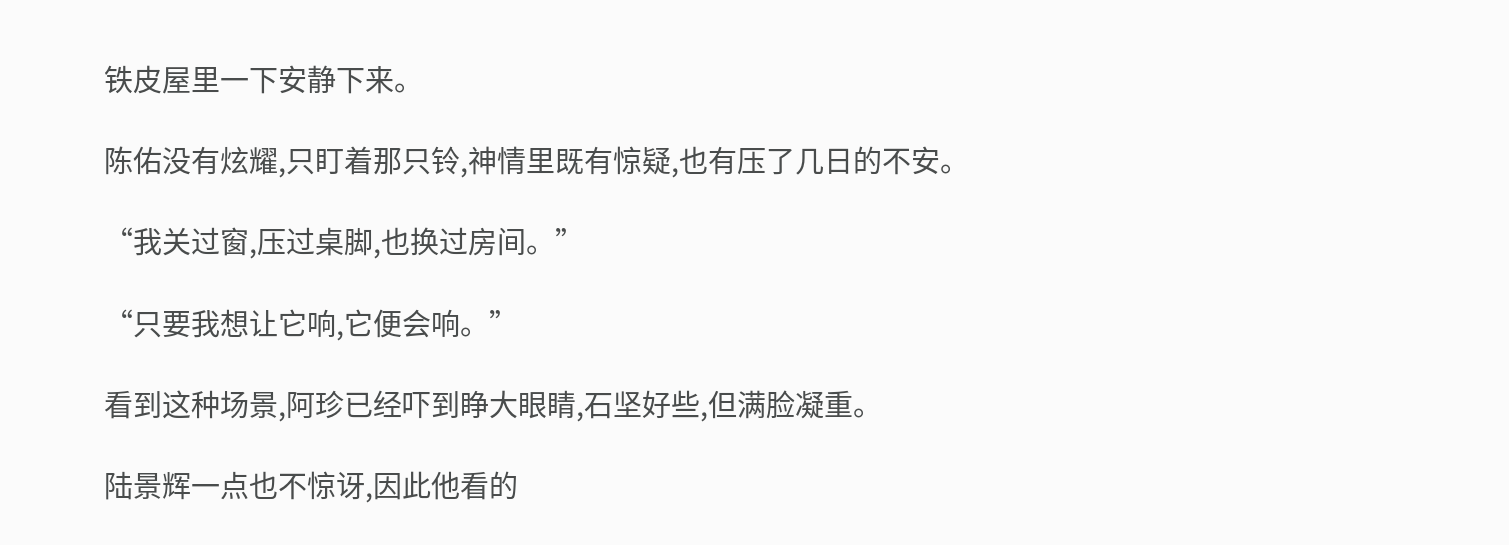铁皮屋里一下安静下来。

陈佑没有炫耀,只盯着那只铃,神情里既有惊疑,也有压了几日的不安。

“我关过窗,压过桌脚,也换过房间。”

“只要我想让它响,它便会响。”

看到这种场景,阿珍已经吓到睁大眼睛,石坚好些,但满脸凝重。

陆景辉一点也不惊讶,因此他看的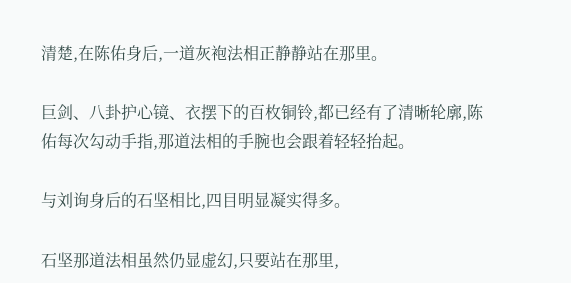清楚,在陈佑身后,一道灰袍法相正静静站在那里。

巨剑、八卦护心镜、衣摆下的百枚铜铃,都已经有了清晰轮廓,陈佑每次勾动手指,那道法相的手腕也会跟着轻轻抬起。

与刘询身后的石坚相比,四目明显凝实得多。

石坚那道法相虽然仍显虚幻,只要站在那里,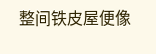整间铁皮屋便像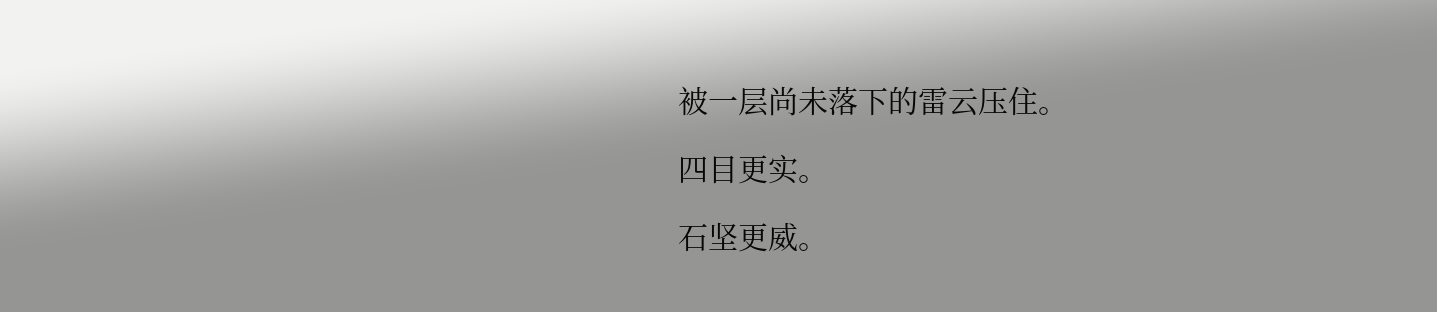被一层尚未落下的雷云压住。

四目更实。

石坚更威。